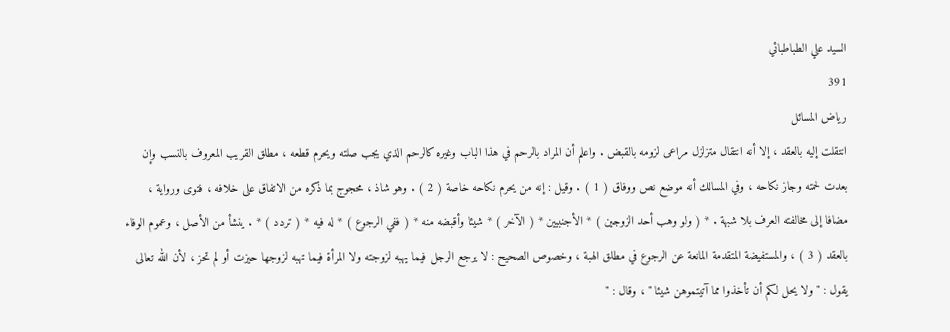السيد علي الطباطبائي
391
رياض المسائل
انتقلت إليه بالعقد ، إلا أنه انتقال متزلزل مراعى لزومه بالقبض . واعلم أن المراد بالرحم في هذا الباب وغيره كالرحم الذي يجب صلته ويحرم قطعه ، مطلق القريب المعروف بالنسب وإن بعدت لحمته وجاز نكاحه ، وفي المسالك أنه موضع نص ووفاق ( 1 ) . وقيل : إنه من يحرم نكاحه خاصة ( 2 ) . وهو شاذ ، محجوج بما ذكره من الاتفاق على خلافه ، فتوى ورواية ، مضافا إلى مخالفته العرف بلا شبهة . * ( ولو وهب أحد الزوجين ) * الأجنبيين * ( الآخر ) * شيئا وأقبضه منه * ( ففي الرجوع ) * له فيه * ( تردد ) * . ينشأ من الأصل ، وعموم الوفاء بالعقد ( 3 ) ، والمستفيضة المتقدمة المانعة عن الرجوع في مطلق الهبة ، وخصوص الصحيح : لا يرجع الرجل فيما يهبه لزوجته ولا المرأة فيما تهبه لزوجها حيزت أو لم تحز ، لأن الله تعالى يقول : " ولا يحل لكم أن تأخذوا مما آتيتموهن شيئا " ، وقال : "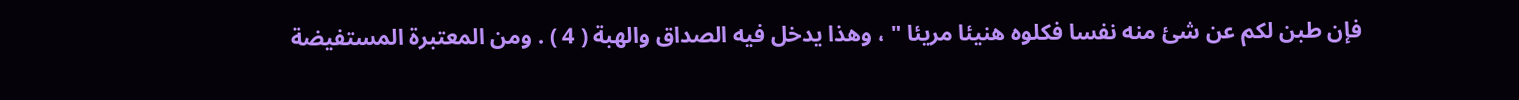فإن طبن لكم عن شئ منه نفسا فكلوه هنيئا مريئا " ، وهذا يدخل فيه الصداق والهبة ( 4 ) . ومن المعتبرة المستفيضة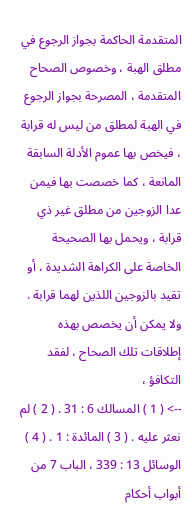المتقدمة الحاكمة بجواز الرجوع في مطلق الهبة ، وخصوص الصحاح المتقدمة ، المصرحة بجواز الرجوع في الهبة لمطلق من ليس له قرابة ، فيخص بها عموم الأدلة السابقة المانعة ، كما خصصت بها فيمن عدا الزوجين من مطلق غير ذي قرابة ، ويحمل بها الصحيحة الخاصة على الكراهة الشديدة ، أو تقيد بالزوجين اللذين لهما قرابة . ولا يمكن أن يخصص بهذه إطلاقات تلك الصحاح ، لفقد التكافؤ ،
--> ( 1 ) المسالك 6 : 31 . ( 2 ) لم نعثر عليه . ( 3 ) المائدة : 1 . ( 4 ) الوسائل 13 : 339 ، الباب 7 من أبواب أحكام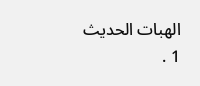الهبات الحديث 1 .